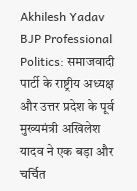Akhilesh Yadav BJP Professional Politics: समाजवादी पार्टी के राष्ट्रीय अध्यक्ष और उत्तर प्रदेश के पूर्व मुख्यमंत्री अखिलेश यादव ने एक बड़ा और चर्चित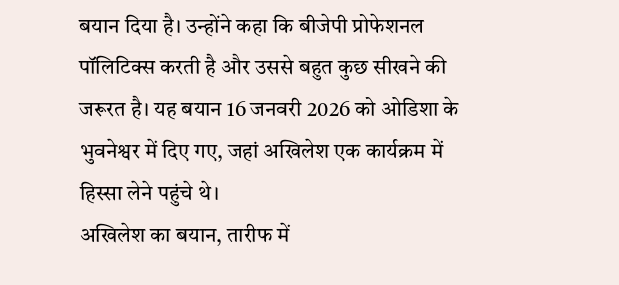बयान दिया है। उन्होंने कहा कि बीजेपी प्रोफेशनल पॉलिटिक्स करती है और उससे बहुत कुछ सीखने की जरूरत है। यह बयान 16 जनवरी 2026 को ओडिशा के भुवनेश्वर में दिए गए, जहां अखिलेश एक कार्यक्रम में हिस्सा लेने पहुंचे थे।
अखिलेश का बयान, तारीफ में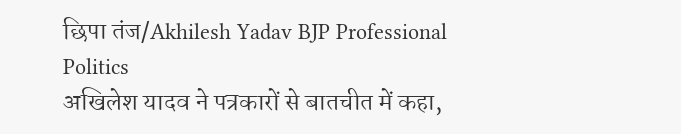छिपा तंज/Akhilesh Yadav BJP Professional Politics
अखिलेश यादव ने पत्रकारों से बातचीत में कहा,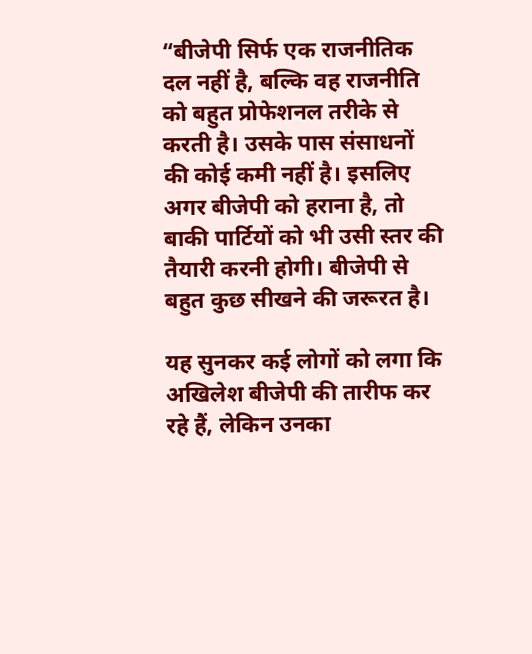“बीजेपी सिर्फ एक राजनीतिक दल नहीं है, बल्कि वह राजनीति को बहुत प्रोफेशनल तरीके से करती है। उसके पास संसाधनों की कोई कमी नहीं है। इसलिए अगर बीजेपी को हराना है, तो बाकी पार्टियों को भी उसी स्तर की तैयारी करनी होगी। बीजेपी से बहुत कुछ सीखने की जरूरत है।

यह सुनकर कई लोगों को लगा कि अखिलेश बीजेपी की तारीफ कर रहे हैं, लेकिन उनका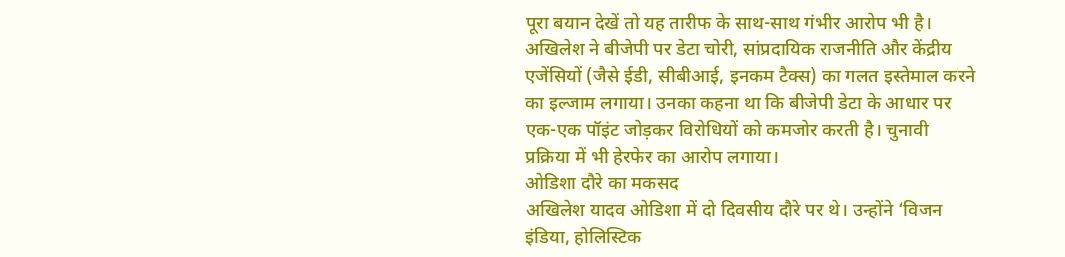पूरा बयान देखें तो यह तारीफ के साथ-साथ गंभीर आरोप भी है। अखिलेश ने बीजेपी पर डेटा चोरी, सांप्रदायिक राजनीति और केंद्रीय एजेंसियों (जैसे ईडी, सीबीआई, इनकम टैक्स) का गलत इस्तेमाल करने का इल्जाम लगाया। उनका कहना था कि बीजेपी डेटा के आधार पर एक-एक पॉइंट जोड़कर विरोधियों को कमजोर करती है। चुनावी प्रक्रिया में भी हेरफेर का आरोप लगाया।
ओडिशा दौरे का मकसद
अखिलेश यादव ओडिशा में दो दिवसीय दौरे पर थे। उन्होंने ‘विजन इंडिया, होलिस्टिक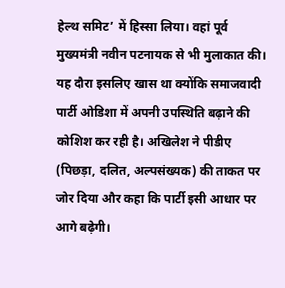हेल्थ समिट’ में हिस्सा लिया। वहां पूर्व मुख्यमंत्री नवीन पटनायक से भी मुलाकात की। यह दौरा इसलिए खास था क्योंकि समाजवादी पार्टी ओडिशा में अपनी उपस्थिति बढ़ाने की कोशिश कर रही है। अखिलेश ने पीडीए (पिछड़ा, दलित, अल्पसंख्यक) की ताकत पर जोर दिया और कहा कि पार्टी इसी आधार पर आगे बढ़ेगी।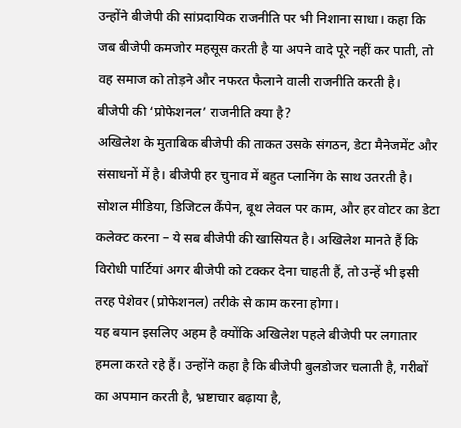उन्होंने बीजेपी की सांप्रदायिक राजनीति पर भी निशाना साधा। कहा कि जब बीजेपी कमजोर महसूस करती है या अपने वादे पूरे नहीं कर पाती, तो वह समाज को तोड़ने और नफरत फैलाने वाली राजनीति करती है।
बीजेपी की ‘प्रोफेशनल’ राजनीति क्या है?
अखिलेश के मुताबिक बीजेपी की ताकत उसके संगठन, डेटा मैनेजमेंट और संसाधनों में है। बीजेपी हर चुनाव में बहुत प्लानिंग के साथ उतरती है। सोशल मीडिया, डिजिटल कैंपेन, बूथ लेवल पर काम, और हर वोटर का डेटा कलेक्ट करना – ये सब बीजेपी की खासियत है। अखिलेश मानते हैं कि विरोधी पार्टियां अगर बीजेपी को टक्कर देना चाहती हैं, तो उन्हें भी इसी तरह पेशेवर (प्रोफेशनल) तरीके से काम करना होगा।
यह बयान इसलिए अहम है क्योंकि अखिलेश पहले बीजेपी पर लगातार हमला करते रहे हैं। उन्होंने कहा है कि बीजेपी बुलडोजर चलाती है, गरीबों का अपमान करती है, भ्रष्टाचार बढ़ाया है,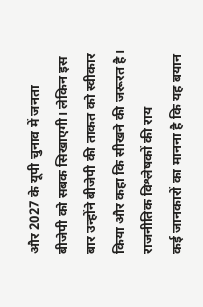और 2027 के यूपी चुनाव में जनता बीजेपी को सबक सिखाएगी। लेकिन इस बार उन्होंने बीजेपी की ताकत को स्वीकार किया और कहा कि सीखने की जरूरत है।
राजनीतिक विश्लेषकों की राय
कई जानकारों का मानना है कि यह बयान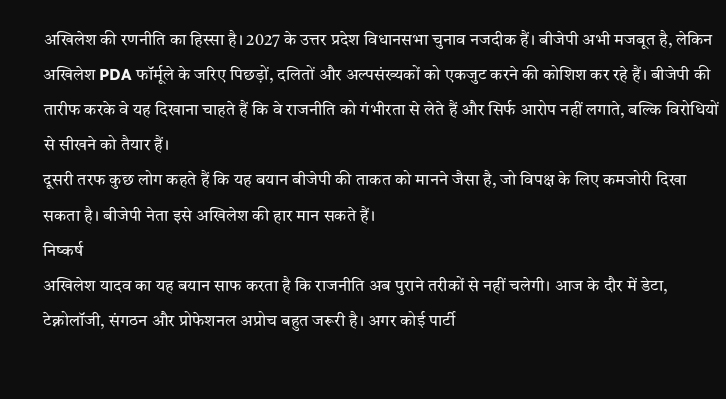अखिलेश की रणनीति का हिस्सा है। 2027 के उत्तर प्रदेश विधानसभा चुनाव नजदीक हैं। बीजेपी अभी मजबूत है, लेकिन अखिलेश PDA फॉर्मूले के जरिए पिछड़ों, दलितों और अल्पसंख्यकों को एकजुट करने की कोशिश कर रहे हैं। बीजेपी की तारीफ करके वे यह दिखाना चाहते हैं कि वे राजनीति को गंभीरता से लेते हैं और सिर्फ आरोप नहीं लगाते, बल्कि विरोधियों से सीखने को तैयार हैं।
दूसरी तरफ कुछ लोग कहते हैं कि यह बयान बीजेपी की ताकत को मानने जैसा है, जो विपक्ष के लिए कमजोरी दिखा सकता है। बीजेपी नेता इसे अखिलेश की हार मान सकते हैं।
निष्कर्ष
अखिलेश यादव का यह बयान साफ करता है कि राजनीति अब पुराने तरीकों से नहीं चलेगी। आज के दौर में डेटा, टेक्नोलॉजी, संगठन और प्रोफेशनल अप्रोच बहुत जरूरी है। अगर कोई पार्टी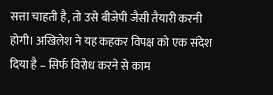सत्ता चाहती है, तो उसे बीजेपी जैसी तैयारी करनी होगी। अखिलेश ने यह कहकर विपक्ष को एक संदेश दिया है – सिर्फ विरोध करने से काम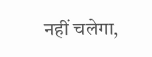नहीं चलेगा,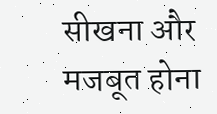सीखना और मजबूत होना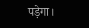पड़ेगा।